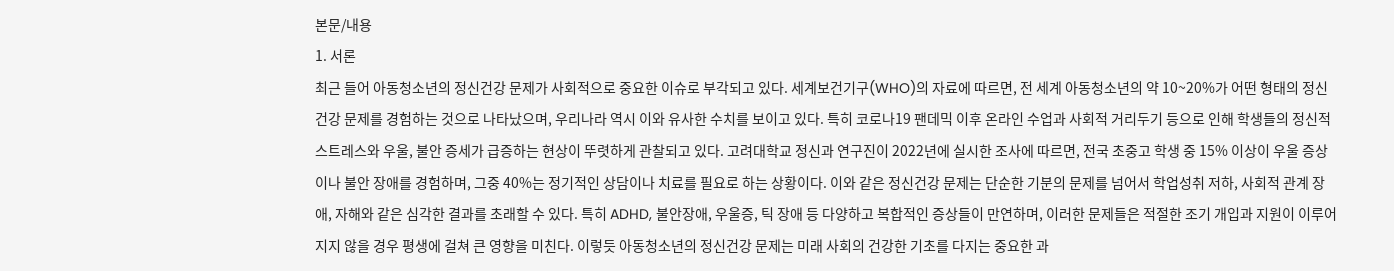본문/내용
1. 서론
최근 들어 아동청소년의 정신건강 문제가 사회적으로 중요한 이슈로 부각되고 있다. 세계보건기구(WHO)의 자료에 따르면, 전 세계 아동청소년의 약 10~20%가 어떤 형태의 정신건강 문제를 경험하는 것으로 나타났으며, 우리나라 역시 이와 유사한 수치를 보이고 있다. 특히 코로나19 팬데믹 이후 온라인 수업과 사회적 거리두기 등으로 인해 학생들의 정신적 스트레스와 우울, 불안 증세가 급증하는 현상이 뚜렷하게 관찰되고 있다. 고려대학교 정신과 연구진이 2022년에 실시한 조사에 따르면, 전국 초중고 학생 중 15% 이상이 우울 증상이나 불안 장애를 경험하며, 그중 40%는 정기적인 상담이나 치료를 필요로 하는 상황이다. 이와 같은 정신건강 문제는 단순한 기분의 문제를 넘어서 학업성취 저하, 사회적 관계 장애, 자해와 같은 심각한 결과를 초래할 수 있다. 특히 ADHD, 불안장애, 우울증, 틱 장애 등 다양하고 복합적인 증상들이 만연하며, 이러한 문제들은 적절한 조기 개입과 지원이 이루어지지 않을 경우 평생에 걸쳐 큰 영향을 미친다. 이렇듯 아동청소년의 정신건강 문제는 미래 사회의 건강한 기초를 다지는 중요한 과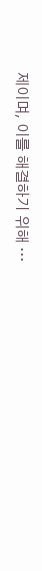제이며, 이를 해결하기 위해 …